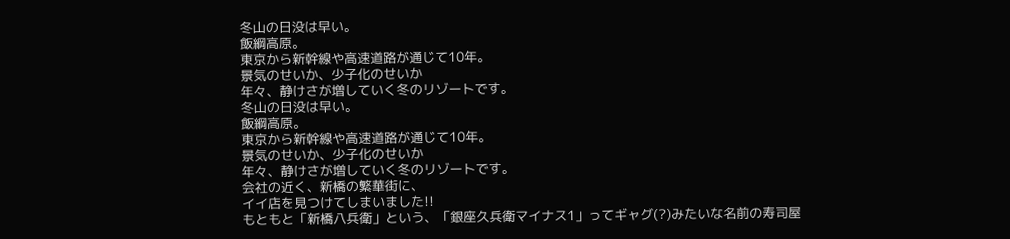冬山の日没は早い。
飯綱高原。
東京から新幹線や高速道路が通じて10年。
景気のせいか、少子化のせいか
年々、静けさが増していく冬のリゾートです。
冬山の日没は早い。
飯綱高原。
東京から新幹線や高速道路が通じて10年。
景気のせいか、少子化のせいか
年々、静けさが増していく冬のリゾートです。
会社の近く、新橋の繁華街に、
イイ店を見つけてしまいました!!
もともと「新橋八兵衛」という、「銀座久兵衛マイナス1」ってギャグ(?)みたいな名前の寿司屋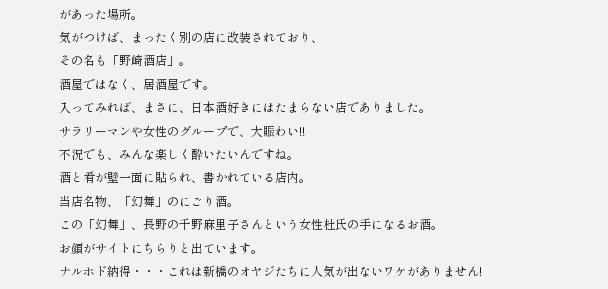があった場所。
気がつけば、まったく別の店に改装されており、
その名も「野崎酒店」。
酒屋ではなく、居酒屋です。
入ってみれば、まさに、日本酒好きにはたまらない店でありました。
サラリーマンや女性のグループで、大賑わい!!
不況でも、みんな楽しく酔いたいんですね。
酒と肴が壁一面に貼られ、書かれている店内。
当店名物、「幻舞」のにごり酒。
この「幻舞」、長野の千野麻里子さんという女性杜氏の手になるお酒。
お顔がサイトにちらりと出ています。
ナルホド納得・・・これは新橋のオヤジたちに人気が出ないワケがありません!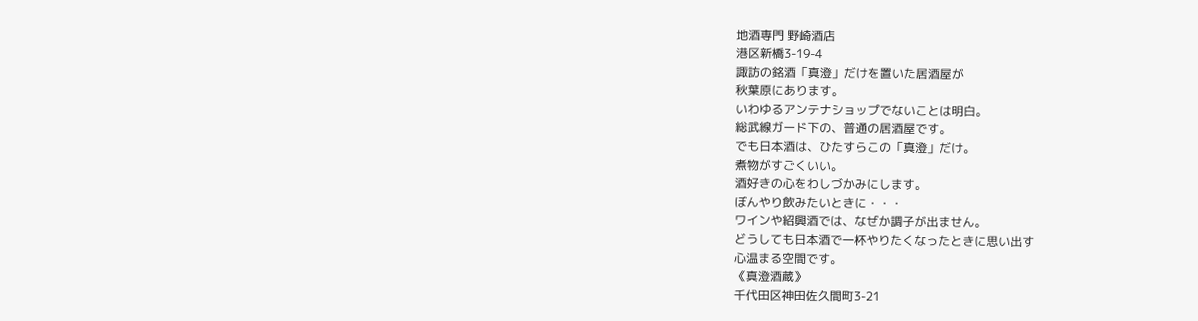地酒専門 野崎酒店
港区新橋3-19-4
諏訪の銘酒「真澄」だけを置いた居酒屋が
秋葉原にあります。
いわゆるアンテナショップでないことは明白。
総武線ガード下の、普通の居酒屋です。
でも日本酒は、ひたすらこの「真澄」だけ。
煮物がすごくいい。
酒好きの心をわしづかみにします。
ぼんやり飲みたいときに・・・
ワインや紹興酒では、なぜか調子が出ません。
どうしても日本酒で一杯やりたくなったときに思い出す
心温まる空間です。
《真澄酒蔵》
千代田区神田佐久間町3-21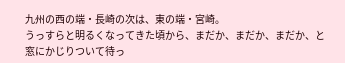九州の西の端・長崎の次は、東の端・宮崎。
うっすらと明るくなってきた頃から、まだか、まだか、まだか、と
窓にかじりついて待っ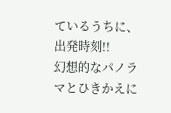ているうちに、出発時刻!!
幻想的なパノラマとひきかえに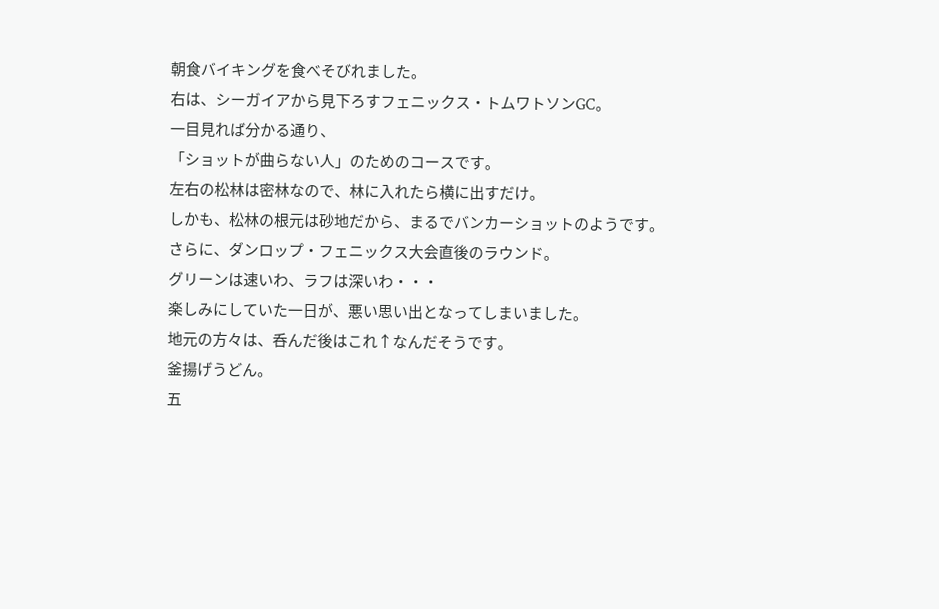朝食バイキングを食べそびれました。
右は、シーガイアから見下ろすフェニックス・トムワトソンGC。
一目見れば分かる通り、
「ショットが曲らない人」のためのコースです。
左右の松林は密林なので、林に入れたら横に出すだけ。
しかも、松林の根元は砂地だから、まるでバンカーショットのようです。
さらに、ダンロップ・フェニックス大会直後のラウンド。
グリーンは速いわ、ラフは深いわ・・・
楽しみにしていた一日が、悪い思い出となってしまいました。
地元の方々は、呑んだ後はこれ↑なんだそうです。
釜揚げうどん。
五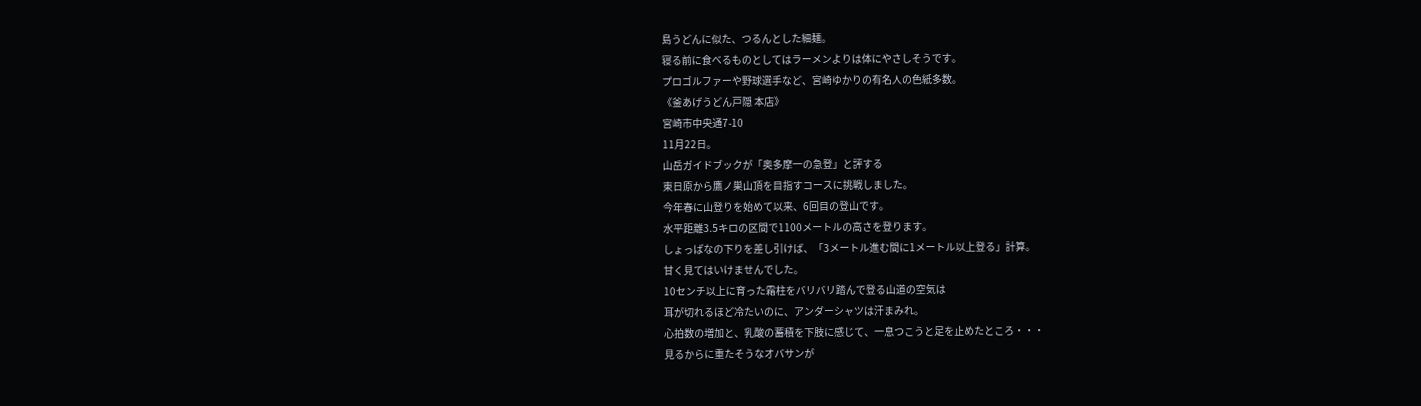島うどんに似た、つるんとした細麺。
寝る前に食べるものとしてはラーメンよりは体にやさしそうです。
プロゴルファーや野球選手など、宮崎ゆかりの有名人の色紙多数。
《釜あげうどん戸隠 本店》
宮崎市中央通7-10
11月22日。
山岳ガイドブックが「奥多摩一の急登」と評する
東日原から鷹ノ巣山頂を目指すコースに挑戦しました。
今年春に山登りを始めて以来、6回目の登山です。
水平距離3.5キロの区間で1100メートルの高さを登ります。
しょっぱなの下りを差し引けば、「3メートル進む間に1メートル以上登る」計算。
甘く見てはいけませんでした。
10センチ以上に育った霜柱をバリバリ踏んで登る山道の空気は
耳が切れるほど冷たいのに、アンダーシャツは汗まみれ。
心拍数の増加と、乳酸の蓄積を下肢に感じて、一息つこうと足を止めたところ・・・
見るからに重たそうなオバサンが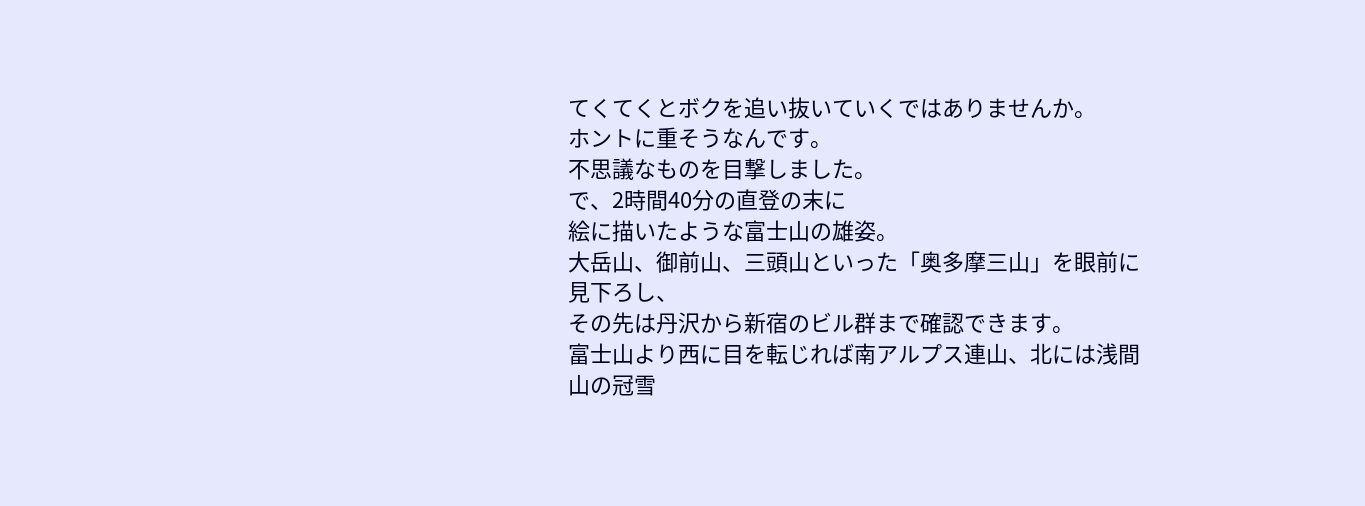てくてくとボクを追い抜いていくではありませんか。
ホントに重そうなんです。
不思議なものを目撃しました。
で、2時間40分の直登の末に
絵に描いたような富士山の雄姿。
大岳山、御前山、三頭山といった「奥多摩三山」を眼前に見下ろし、
その先は丹沢から新宿のビル群まで確認できます。
富士山より西に目を転じれば南アルプス連山、北には浅間山の冠雪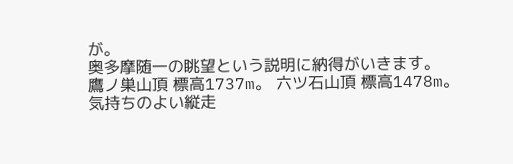が。
奥多摩随一の眺望という説明に納得がいきます。
鷹ノ巣山頂 標高1737m。 六ツ石山頂 標高1478m。
気持ちのよい縦走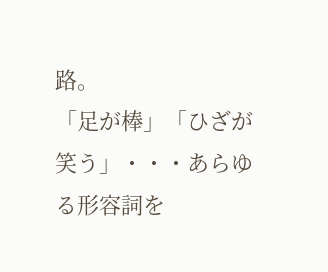路。
「足が棒」「ひざが笑う」・・・あらゆる形容詞を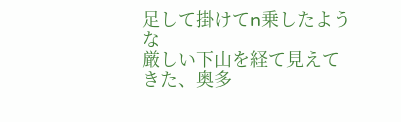足して掛けてn乗したような
厳しい下山を経て見えてきた、奥多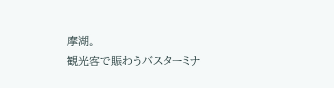摩湖。
観光客で賑わうバスターミナ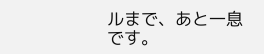ルまで、あと一息です。